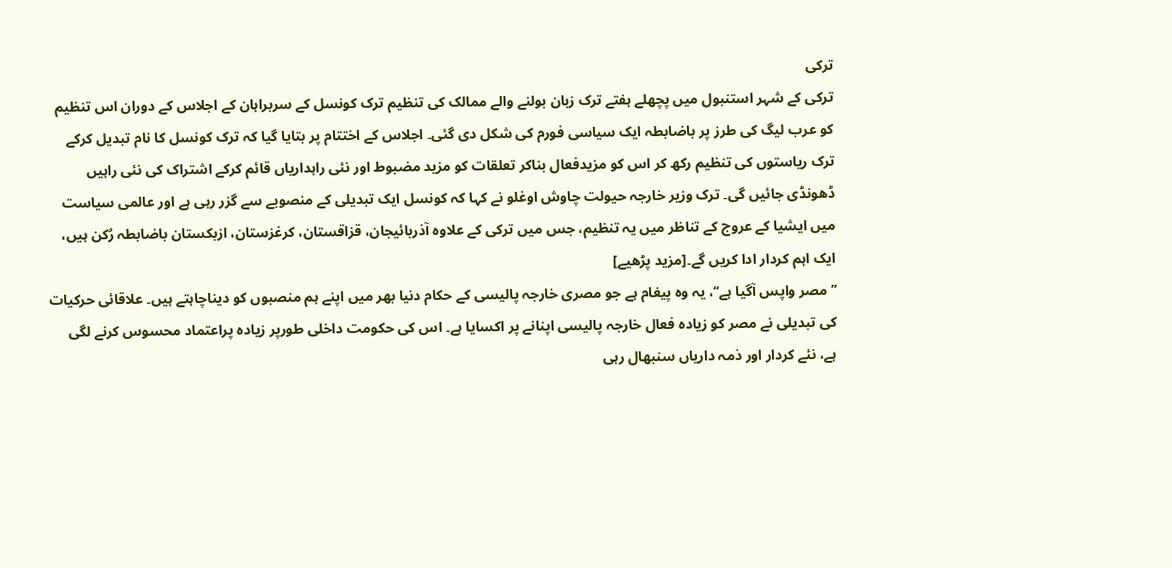ترکی
ترکی کے شہر استنبول میں پچھلے ہفتے ترک زبان بولنے والے ممالک کی تنظیم ترک کونسل کے سربراہان کے اجلاس کے دوران اس تنظیم کو عرب لیگ کی طرز پر باضابطہ ایک سیاسی فورم کی شکل دی گئی۔ اجلاس کے اختتام پر بتایا گیا کہ ترک کونسل کا نام تبدیل کرکے ترک ریاستوں کی تنظیم رکھ کر اس کو مزیدفعال بناکر تعلقات کو مزید مضبوط اور نئی راہداریاں قائم کرکے اشتراک کی نئی راہیں ڈھونڈی جائیں گی۔ ترک وزیر خارجہ حیولت چاوش اوغلو نے کہا کہ کونسل ایک تبدیلی کے منصوبے سے گزر رہی ہے اور عالمی سیاست میں ایشیا کے عروج کے تناظر میں یہ تنظیم، جس میں ترکی کے علاوہ آذربائیجان، قزاقستان، کرغزستان، ازبکستان باضابطہ رُکن ہیں، ایک اہم کردار ادا کریں گے۔[مزید پڑھیے]
’’مصر واپس آگیا ہے‘‘، یہ وہ پیغام ہے جو مصری خارجہ پالیسی کے حکام دنیا بھر میں اپنے ہم منصبوں کو دیناچاہتے ہیں۔ علاقائی حرکیات کی تبدیلی نے مصر کو زیادہ فعال خارجہ پالیسی اپنانے پر اکسایا ہے۔ اس کی حکومت داخلی طورپر زیادہ پراعتماد محسوس کرنے لگی ہے، نئے کردار اور ذمہ داریاں سنبھال رہی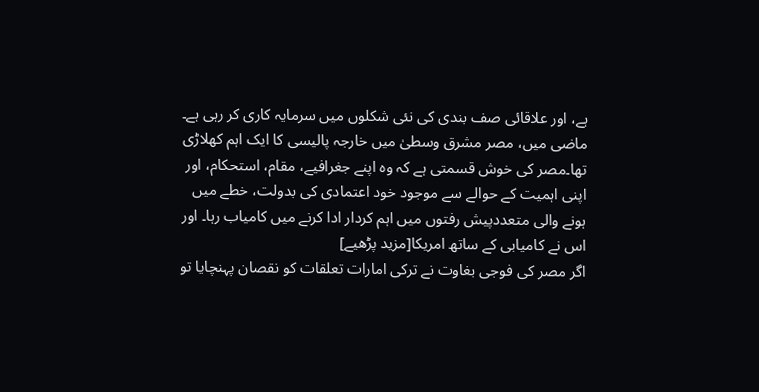ہے، اور علاقائی صف بندی کی نئی شکلوں میں سرمایہ کاری کر رہی ہے۔ ماضی میں، مصر مشرق وسطیٰ میں خارجہ پالیسی کا ایک اہم کھلاڑی تھا۔مصر کی خوش قسمتی ہے کہ وہ اپنے جغرافیے، مقام، استحکام، اور اپنی اہمیت کے حوالے سے موجود خود اعتمادی کی بدولت، خطے میں ہونے والی متعددپیش رفتوں میں اہم کردار ادا کرنے میں کامیاب رہا۔ اور اس نے کامیابی کے ساتھ امریکا[مزید پڑھیے]
اگر مصر کی فوجی بغاوت نے ترکی امارات تعلقات کو نقصان پہنچایا تو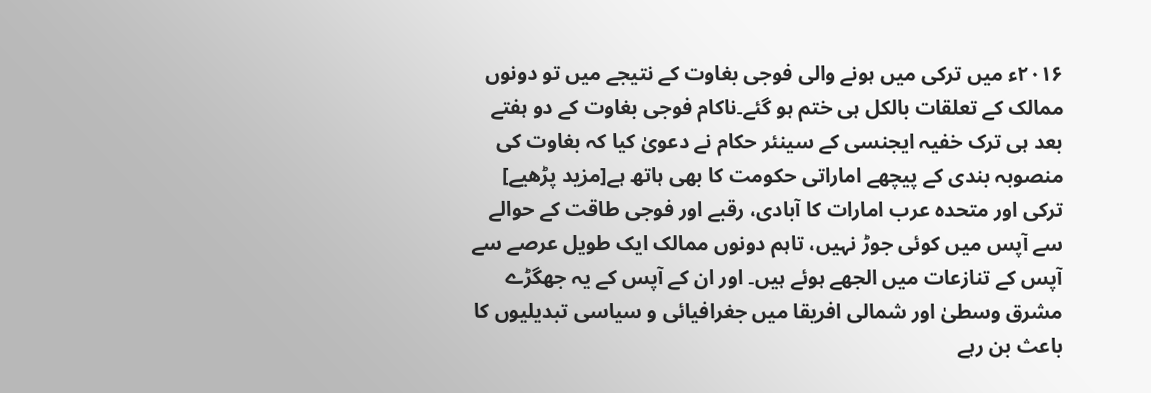۲۰۱۶ء میں ترکی میں ہونے والی فوجی بغاوت کے نتیجے میں تو دونوں ممالک کے تعلقات بالکل ہی ختم ہو گئے۔ناکام فوجی بغاوت کے دو ہفتے بعد ہی ترک خفیہ ایجنسی کے سینئر حکام نے دعویٰ کیا کہ بغاوت کی منصوبہ بندی کے پیچھے اماراتی حکومت کا بھی ہاتھ ہے[مزید پڑھیے]
ترکی اور متحدہ عرب امارات کا آبادی، رقبے اور فوجی طاقت کے حوالے سے آپس میں کوئی جوڑ نہیں، تاہم دونوں ممالک ایک طویل عرصے سے آپس کے تنازعات میں الجھے ہوئے ہیں۔ اور ان کے آپس کے یہ جھگڑے مشرق وسطیٰ اور شمالی افریقا میں جغرافیائی و سیاسی تبدیلیوں کا باعث بن رہے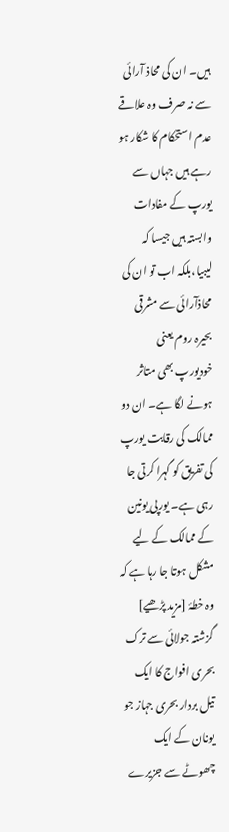ہیں۔ ان کی محاذ آرائی سے نہ صرف وہ علاقے عدم استحکام کا شکار ہو رہے ہیں جہاں سے یورپ کے مفادات وابستہ ہیں جیسا کہ لیبیا،بلکہ اب تو ان کی محاذآرائی سے مشرقی بحیرہ روم یعنی خودیورپ بھی متاثر ہونے لگا ہے۔ ان دو ممالک کی رقابت یورپ کی تفریق کو گہرا کرتی جا رہی ہے۔ یورپی یونین کے ممالک کے لیے مشکل ہوتا جا رہا ہے کہ وہ خطۂ [مزید پڑھیے]
گزشتہ جولائی سے ترک بحری افواج کا ایک تیل بردار بحری جہاز جو یونان کے ایک چھوٹے سے جزیرے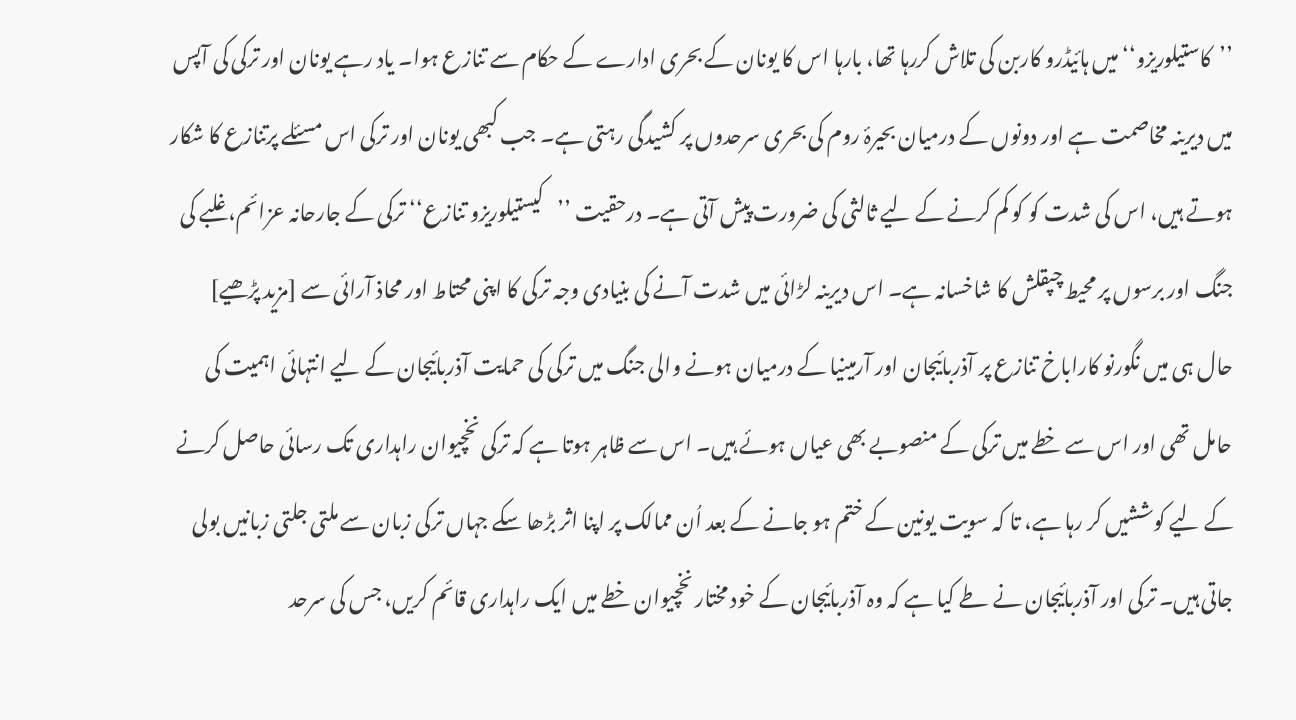’’کاستیلوریزو‘‘ میں ہائیڈرو کاربن کی تلاش کررہا تھا، بارہا اس کا یونان کے بحری ادارے کے حکام سے تنازع ہوا۔ یاد رہے یونان اور ترکی کی آپس میں دیرینہ مخاصمت ہے اور دونوں کے درمیان بحیرۂ روم کی بحری سرحدوں پر کشیدگی رہتی ہے۔ جب کبھی یونان اور ترکی اس مسئلے پرتنازع کا شکار ہوتے ہیں، اس کی شدت کو کو کم کرنے کے لیے ثالثی کی ضرورت پیش آتی ہے۔ درحقیت ’’کیستیلوریزو تنازع‘‘ ترکی کے جارحانہ عزائم، غلبے کی جنگ اور برسوں پر محیط چپقلش کا شاخسانہ ہے۔ اس دیرینہ لڑائی میں شدت آنے کی بنیادی وجہ ترکی کا اپنی محتاط اور محاذ آرائی سے [مزید پڑھیے]
حال ہی میں نگورنو کاراباخ تنازع پر آذربائیجان اور آرمینیا کے درمیان ہونے والی جنگ میں ترکی کی حمایت آذربائیجان کے لیے انتہائی اہمیت کی حامل تھی اور اس سے خطے میں ترکی کے منصوبے بھی عیاں ہوئے ہیں۔ اس سے ظاہر ہوتا ہے کہ ترکی نخچیوان راہداری تک رسائی حاصل کرنے کے لیے کوششیں کر رہا ہے، تا کہ سویت یونین کے ختم ہو جانے کے بعد اُن ممالک پر اپنا اثر بڑھا سکے جہاں ترکی زبان سے ملتی جلتی زبانیں بولی جاتی ہیں۔ ترکی اور آذربائیجان نے طے کیا ہے کہ وہ آذربائیجان کے خود مختار نخچیوان خطے میں ایک راہداری قائم کریں، جس کی سرحد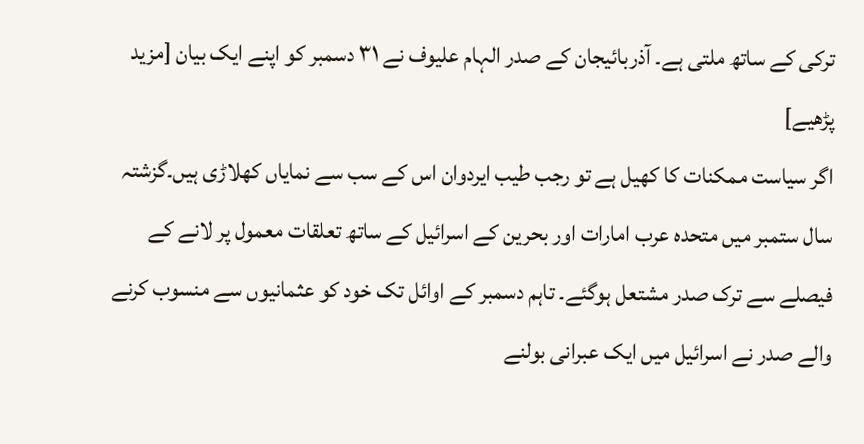ترکی کے ساتھ ملتی ہے۔ آذربائیجان کے صدر الہام علیوف نے ۳۱ دسمبر کو اپنے ایک بیان [مزید پڑھیے]
اگر سیاست ممکنات کا کھیل ہے تو رجب طیب ایردوان اس کے سب سے نمایاں کھلاڑی ہیں۔گزشتہ سال ستمبر میں متحدہ عرب امارات اور بحرین کے اسرائیل کے ساتھ تعلقات معمول پر لانے کے فیصلے سے ترک صدر مشتعل ہوگئے۔ تاہم دسمبر کے اوائل تک خود کو عثمانیوں سے منسوب کرنے والے صدر نے اسرائیل میں ایک عبرانی بولنے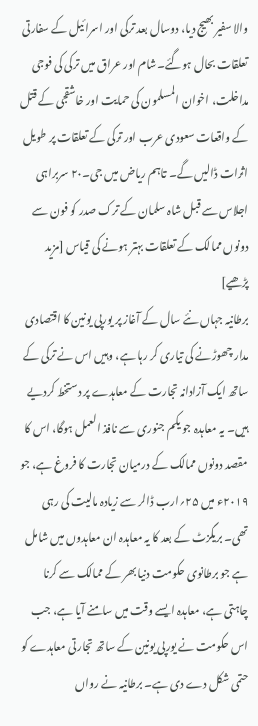والا سفیر بھیج دیا، دوسال بعد ترکی اور اسرائیل کے سفارتی تعلقات بحال ہوگئے۔شام اور عراق میں ترکی کی فوجی مداخلت، اخوان المسلمون کی حمایت اور خاشقجی کے قتل کے واقعات سعودی عرب اور ترکی کے تعلقات پر طویل اثرات ڈالیں گے۔ تاہم ریاض میں جی۔۲۰ سربراہی اجلاس سے قبل شاہ سلمان کے ترک صدر کو فون سے دونوں ممالک کے تعلقات بہتر ہونے کی قیاس [مزید پڑھیے]
برطانیہ جہاں نئے سال کے آغاز پر یورپی یونین کا اقتصادی مدار چھوڑنے کی تیاری کر رہا ہے، وہیں اس نے ترکی کے ساتھ ایک آزادانہ تجارت کے معاہدے پر دستخط کردیے ہیں۔ یہ معاہدہ جو یکم جنوری سے نافذ العمل ہوگا، اس کا مقصد دونوں ممالک کے درمیان تجارت کا فروغ ہے، جو ۲۰۱۹ء میں ۲۵؍ارب ڈالر سے زیادہ مالیت کی رہی تھی۔ بریگزٹ کے بعد کا یہ معاہدہ ان معاہدوں میں شامل ہے جو برطانوی حکومت دنیا بھر کے ممالک سے کرنا چاہتی ہے، معاہدہ ایسے وقت میں سامنے آیا ہے، جب اس حکومت نے یورپی یونین کے ساتھ تجارتی معاہدے کو حتمی شکل دے دی ہے۔ برطانیہ نے رواں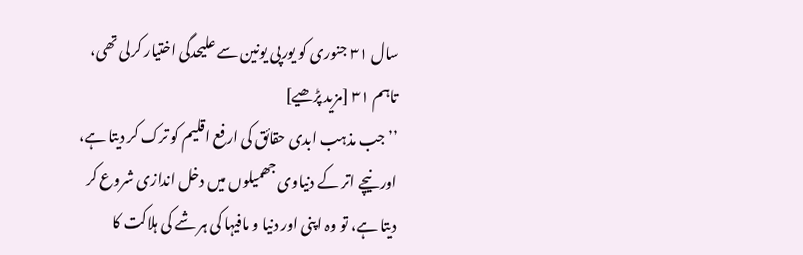سال ۳۱ جنوری کو یورپی یونین سے علیحدگی اختیار کرلی تھی، تاہم ۳۱ [مزید پڑھیے]
’’جب مذہب ابدی حقائق کی ارفع اقلیم کو ترک کر دیتا ہے، اور نیچے اتر کے دنیاوی جھمیلوں میں دخل اندازی شروع کر دیتا ہے، تو وہ اپنی اور دنیا و مافیہا کی ہر شے کی ہلاکت کا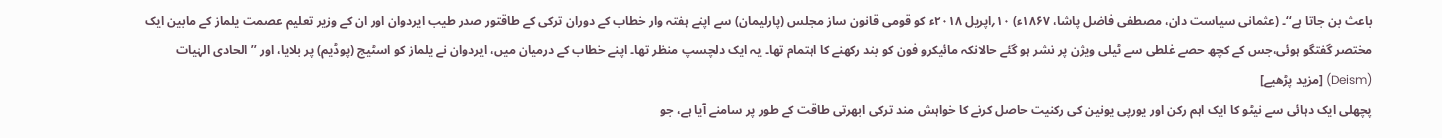باعث بن جاتا ہے‘‘۔ (عثمانی سیاست دان، مصطفی فاضل پاشا، ۱۸۶۷ء) ۱۰؍اپریل ۲۰۱۸ء کو قومی قانون ساز مجلس (پارلیمان) سے اپنے ہفتہ وار خطاب کے دوران ترکی کے طاقتور صدر طیب ایردوان اور ان کے وزیر تعلیم عصمت یلماز کے مابین ایک مختصر گفتگو ہوئی،جس کے کچھ حصے غلطی سے ٹیلی ویژن پر نشر ہو گئے حالانکہ مائیکرو فون کو بند رکھنے کا اہتمام تھا۔ یہ ایک دلچسپ منظر تھا۔ اپنے خطاب کے درمیان میں، ایردوان نے یلماز کو اسٹیج (پوڈیم) پر بلایا، اور ’’الحادی الہٰیات (Deism) [مزید پڑھیے]
پچھلی ایک دہائی سے نیٹو کا ایک اہم رکن اور یورپی یونین کی رکنیت حاصل کرنے کا خواہش مند ترکی ابھرتی طاقت کے طور پر سامنے آیا ہے، جو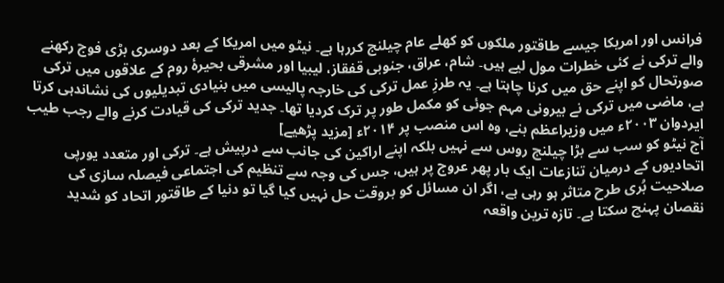فرانس اور امریکا جیسے طاقتور ملکوں کو کھلے عام چیلنج کررہا ہے۔ نیٹو میں امریکا کے بعد دوسری بڑی فوج رکھنے والے ترکی نے کئی خطرات مول لیے ہیں۔ شام، عراق، جنوبی قفقاز، لیبیا اور مشرقی بحیرۂ روم کے علاقوں میں ترکی صورتحال کو اپنے حق میں کرنا چاہتا ہے۔ یہ طرزِ عمل ترکی کی خارجہ پالیسی میں بنیادی تبدیلیوں کی نشاندہی کرتا ہے، ماضی میں ترکی نے بیرونی مہم جوئی کو مکمل طور پر ترک کردیا تھا۔ جدید ترکی کی قیادت کرنے والے رجب طیب ایردوان ۲۰۰۳ء میں وزیراعظم بنے، وہ اس منصب پر ۲۰۱۴ء [مزید پڑھیے]
آج نیٹو کو سب سے بڑا چیلنج روس سے نہیں بلکہ اپنے اراکین کی جانب سے درپیش ہے۔ ترکی اور متعدد یورپی اتحادیوں کے درمیان تنازعات ایک بار پھر عروج پر ہیں، جس کی وجہ سے تنظیم کی اجتماعی فیصلہ سازی کی صلاحیت بُری طرح متاثر ہو رہی ہے، اگر ان مسائل کو بروقت حل نہیں کیا گیا تو دنیا کے طاقتور اتحاد کو شدید نقصان پہنچ سکتا ہے۔ تازہ ترین واقعہ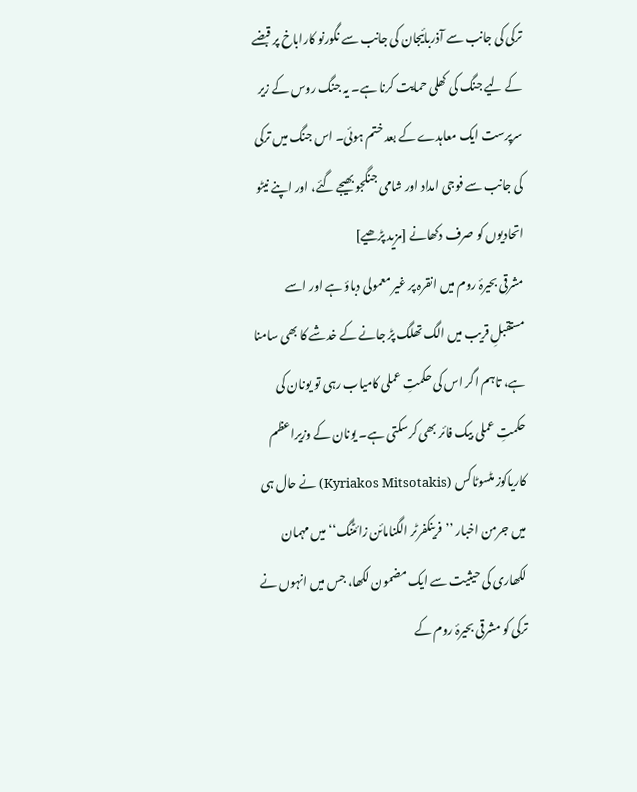ترکی کی جانب سے آذربائیجان کی جانب سے نگورنو کاراباخ پر قبضے کے لیے جنگ کی کھلی حمایت کرنا ہے۔ یہ جنگ روس کے زیر سرپرست ایک معاہدے کے بعد ختم ہوئی۔ اس جنگ میں ترکی کی جانب سے فوجی امداد اور شامی جنگجو بھیجے گئے، اور اپنے نیٹو اتحادیوں کو صرف دکھانے [مزید پڑھیے]
مشرقی بحیرۂ روم میں انقرہ پر غیر معمولی دباؤ ہے اور اسے مستقبلِ قریب میں الگ تھلگ پڑ جانے کے خدشے کا بھی سامنا ہے، تاہم اگر اس کی حکمتِ عملی کامیاب رہی تو یونان کی حکمتِ عملی بیک فائر بھی کرسکتی ہے۔ یونان کے وزیراعظم کاریاکوز مٹسوٹاکس (Kyriakos Mitsotakis) نے حال ہی میں جرمن اخبار ’’فرینکفرٹر الگنامائن زائٹنگ‘‘ میں مہمان لکھاری کی حیثیت سے ایک مضمون لکھا، جس میں انہوں نے ترکی کو مشرقی بحیرۂ روم کے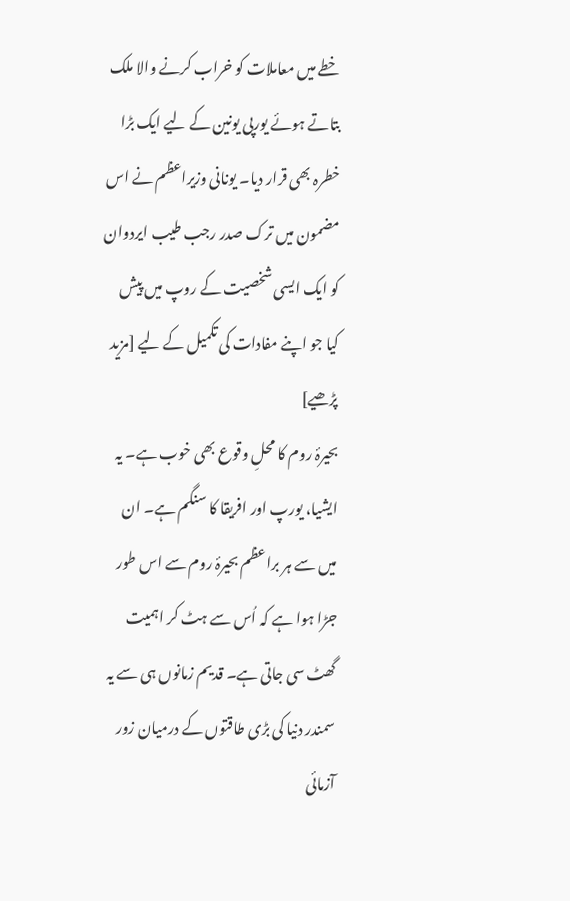خطے میں معاملات کو خراب کرنے والا ملک بتاتے ہوئے یورپی یونین کے لیے ایک بڑا خطرہ بھی قرار دیا۔ یونانی وزیراعظم نے اس مضمون میں ترک صدر رجب طیب ایردوان کو ایک ایسی شخصیت کے روپ میں پیش کیا جو اپنے مفادات کی تکمیل کے لیے [مزید پڑھیے]
بحیرۂ روم کا محلِ وقوع بھی خوب ہے۔ یہ ایشیا، یورپ اور افریقا کا سنگم ہے۔ ان میں سے ہر براعظم بحیرۂ روم سے اس طور جڑا ہوا ہے کہ اُس سے ہٹ کر اہمیت گھٹ سی جاتی ہے۔ قدیم زمانوں ہی سے یہ سمندر دنیا کی بڑی طاقتوں کے درمیان زور آزمائی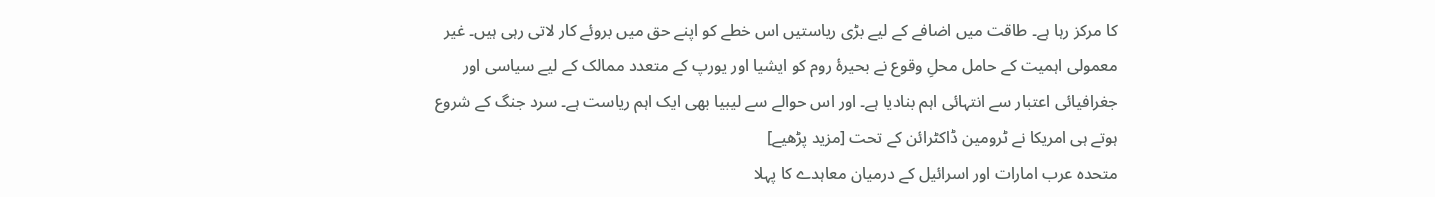کا مرکز رہا ہے۔ طاقت میں اضافے کے لیے بڑی ریاستیں اس خطے کو اپنے حق میں بروئے کار لاتی رہی ہیں۔ غیر معمولی اہمیت کے حامل محلِ وقوع نے بحیرۂ روم کو ایشیا اور یورپ کے متعدد ممالک کے لیے سیاسی اور جغرافیائی اعتبار سے انتہائی اہم بنادیا ہے۔ اور اس حوالے سے لیبیا بھی ایک اہم ریاست ہے۔ سرد جنگ کے شروع ہوتے ہی امریکا نے ٹرومین ڈاکٹرائن کے تحت [مزید پڑھیے]
متحدہ عرب امارات اور اسرائیل کے درمیان معاہدے کا پہلا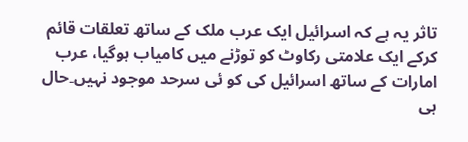تاثر یہ ہے کہ اسرائیل ایک عرب ملک کے ساتھ تعلقات قائم کرکے ایک علامتی رکاوٹ کو توڑنے میں کامیاب ہوگیا، عرب امارات کے ساتھ اسرائیل کی کو ئی سرحد موجود نہیں۔حال ہی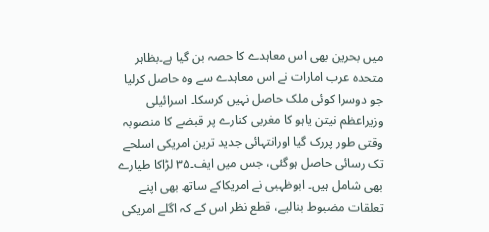میں بحرین بھی اس معاہدے کا حصہ بن گیا ہے۔بظاہر متحدہ عرب امارات نے اس معاہدے سے وہ حاصل کرلیا جو دوسرا کوئی ملک حاصل نہیں کرسکا۔ اسرائیلی وزیراعظم نیتن یاہو کا مغربی کنارے پر قبضے کا منصوبہ وقتی طور پررک گیا اورانتہائی جدید ترین امریکی اسلحے تک رسائی حاصل ہوگئی، جس میں ایف۔۳۵ لڑاکا طیارے بھی شامل ہیں۔ ابوظہبی نے امریکاکے ساتھ بھی اپنے تعلقات مضبوط بنالیے، قطع نظر اس کے کہ اگلے امریکی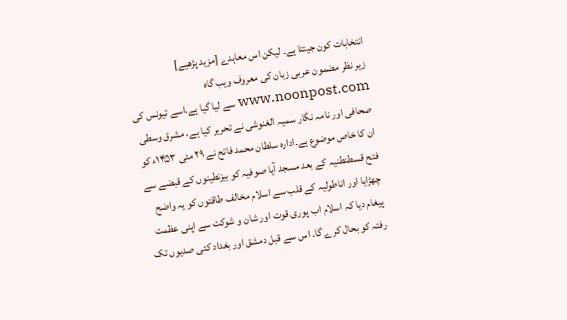انتخابات کون جیتتا ہے۔ لیکن اس معاہدے [مزید پڑھیے]
زیر نظر مضمون عربی زبان کی معروف ویب گاہ www.noonpost.com سے لیا گیا ہے،اسے تیونس کی صحافی اور نامہ نگار سمیہ الغنوشی نے تحریر کیا ہے، مشرق وسطی ان کا خاص موضوع ہے۔ادارہ سلطان محمد فاتح نے ۲۹ مئی ۱۴۵۳ء کو فتح قسطنطنیہ کے بعد مسجد آیا صوفیہ کو بیزنطینوں کے قبضے سے چھڑایا اور اناطولیہ کے قلب سے اسلام مخالف طاقتوں کو یہ واضح پیغام دیا کہ اسلام اب پوری قوت اور شان و شوکت سے اپنی عظمت رفتہ کو بحال کرے گا۔ اس سے قبل دمشق اور بغداد کئی صدیوں تک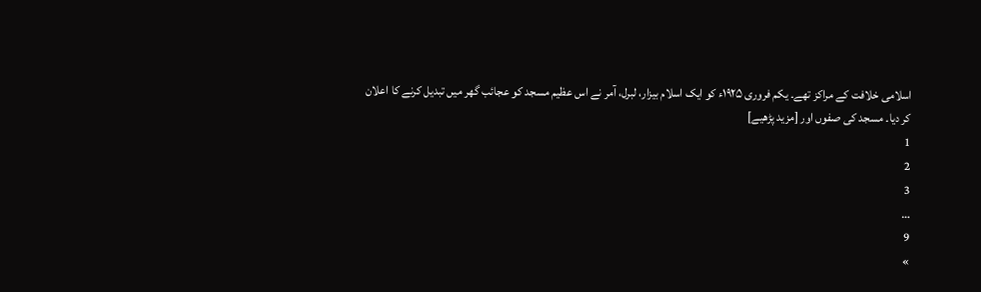اسلامی خلافت کے مراکز تھے۔ یکم فروری ۱۹۲۵ء کو ایک اسلام بیزار، لبرل، آمر نے اس عظیم مسجد کو عجائب گھر میں تبدیل کرنے کا اعلان کر دیا۔ مسجد کی صفوں اور [مزید پڑھیے]
1
2
3
…
9
»